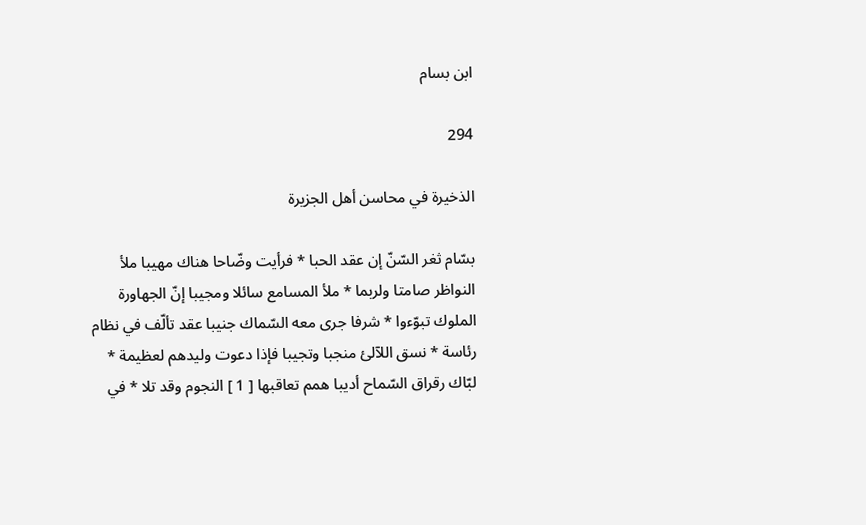ابن بسام

294

الذخيرة في محاسن أهل الجزيرة

بسّام ثغر السّنّ إن عقد الحبا * فرأيت وضّاحا هناك مهيبا ملأ النواظر صامتا ولربما * ملأ المسامع سائلا ومجيبا إنّ الجهاورة الملوك تبوّءوا * شرفا جرى معه السّماك جنيبا عقد تألّف في نظام رئاسة * نسق اللآلئ منجبا وتجيبا فإذا دعوت وليدهم لعظيمة * لبّاك رقراق السّماح أديبا همم تعاقبها [ 1 ] النجوم وقد تلا * في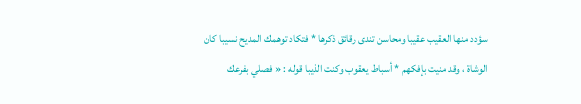سؤدد منها العقيب عقيبا ومحاسن تندى رقائق ذكرها * فتكاد توهمك المديح نسيبا كان الوشاة ، وقد منيت بإفكهم * أسباط يعقوب وكنت الذيبا قوله : « فصلي بفرعك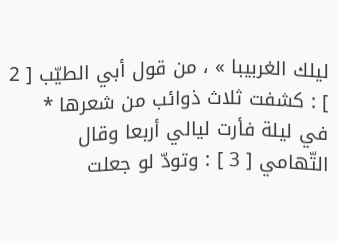ليلك الغربيبا » ، من قول أبي الطيّب [ 2 ] : كشفت ثلاث ذوائب من شعرها * في ليلة فأرت ليالي أربعا وقال التّهامي [ 3 ] : وتودّ لو جعلت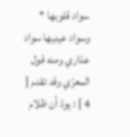سواد قلوبها * وسواد عينيها سواد عذاري ومنه قول المعرّي وقد تقدم [ 4 ] : يودّ أن ظلام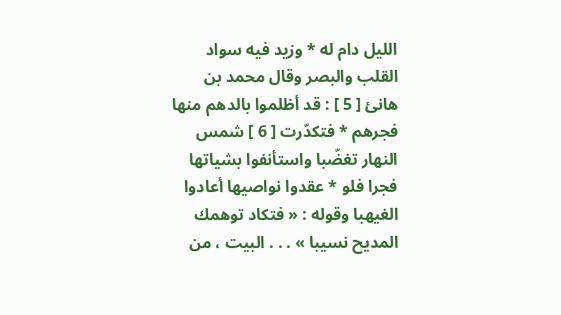الليل دام له * وزيد فيه سواد القلب والبصر وقال محمد بن هانئ [ 5 ] : قد أظلموا بالدهم منها فجرهم * فتكدّرت [ 6 ] شمس النهار تغضّبا واستأنفوا بشياتها فجرا فلو * عقدوا نواصيها أعادوا الغيهبا وقوله : « فتكاد توهمك المديح نسيبا » . . . البيت ، من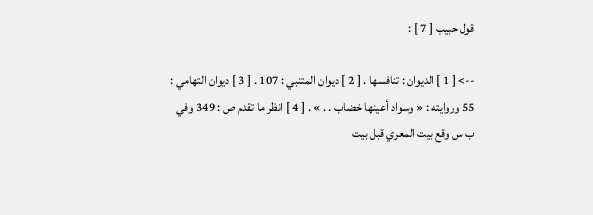قول حبيب [ 7 ] :

--> [ 1 ] الديوان : تنافسها . [ 2 ] ديوان المتنبي : 107 . [ 3 ] ديوان التهامي : 55 وروايته : « وسواد أعينها خضاب . . » . [ 4 ] انظر ما تقدم ص : 349 وفي ب س وقع بيت المعري قبل بيت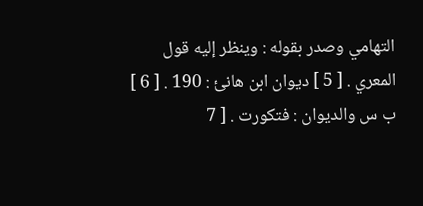التهامي وصدر بقوله : وينظر إليه قول المعري . [ 5 ] ديوان ابن هانئ : 190 . [ 6 ] ب س والديوان : فتكورت . [ 7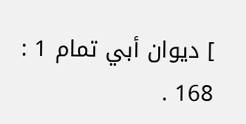] ديوان أبي تمام 1 : 168 .